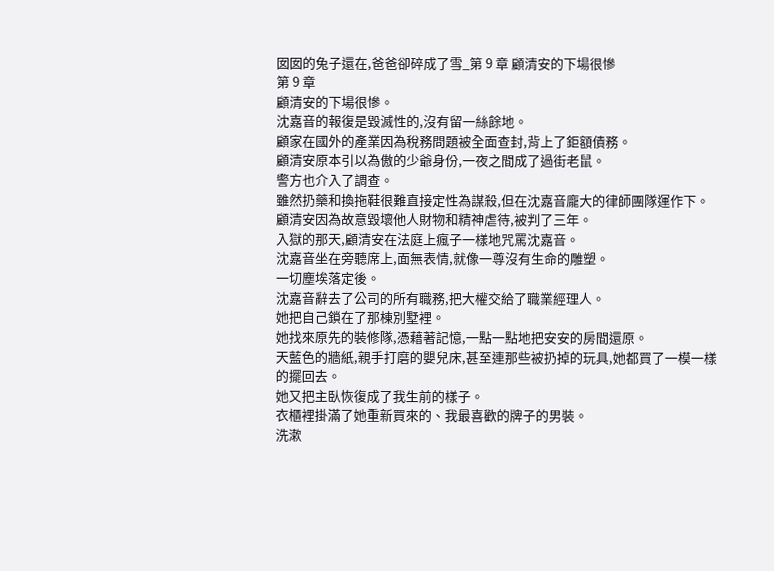囡囡的兔子還在,爸爸卻碎成了雪_第 9 章 顧清安的下場很慘
第 9 章
顧清安的下場很慘。
沈嘉音的報復是毀滅性的,沒有留一絲餘地。
顧家在國外的產業因為稅務問題被全面查封,背上了鉅額債務。
顧清安原本引以為傲的少爺身份,一夜之間成了過街老鼠。
警方也介入了調查。
雖然扔藥和換拖鞋很難直接定性為謀殺,但在沈嘉音龐大的律師團隊運作下。
顧清安因為故意毀壞他人財物和精神虐待,被判了三年。
入獄的那天,顧清安在法庭上瘋子一樣地咒罵沈嘉音。
沈嘉音坐在旁聽席上,面無表情,就像一尊沒有生命的雕塑。
一切塵埃落定後。
沈嘉音辭去了公司的所有職務,把大權交給了職業經理人。
她把自己鎖在了那棟別墅裡。
她找來原先的裝修隊,憑藉著記憶,一點一點地把安安的房間還原。
天藍色的牆紙,親手打磨的嬰兒床,甚至連那些被扔掉的玩具,她都買了一模一樣的擺回去。
她又把主臥恢復成了我生前的樣子。
衣櫃裡掛滿了她重新買來的、我最喜歡的牌子的男裝。
洗漱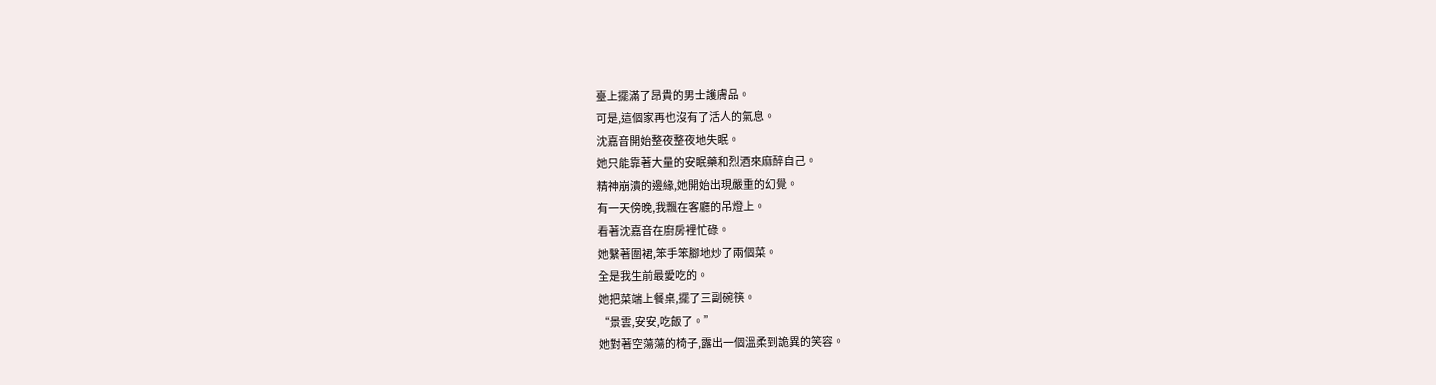臺上擺滿了昂貴的男士護膚品。
可是,這個家再也沒有了活人的氣息。
沈嘉音開始整夜整夜地失眠。
她只能靠著大量的安眠藥和烈酒來麻醉自己。
精神崩潰的邊緣,她開始出現嚴重的幻覺。
有一天傍晚,我飄在客廳的吊燈上。
看著沈嘉音在廚房裡忙碌。
她繫著圍裙,笨手笨腳地炒了兩個菜。
全是我生前最愛吃的。
她把菜端上餐桌,擺了三副碗筷。
“景雲,安安,吃飯了。”
她對著空蕩蕩的椅子,露出一個溫柔到詭異的笑容。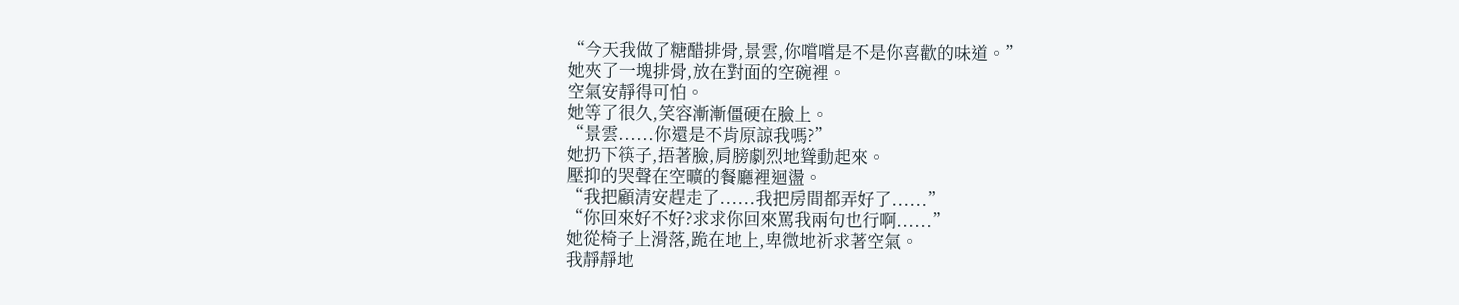“今天我做了糖醋排骨,景雲,你嚐嚐是不是你喜歡的味道。”
她夾了一塊排骨,放在對面的空碗裡。
空氣安靜得可怕。
她等了很久,笑容漸漸僵硬在臉上。
“景雲......你還是不肯原諒我嗎?”
她扔下筷子,捂著臉,肩膀劇烈地聳動起來。
壓抑的哭聲在空曠的餐廳裡迴盪。
“我把顧清安趕走了......我把房間都弄好了......”
“你回來好不好?求求你回來罵我兩句也行啊......”
她從椅子上滑落,跪在地上,卑微地祈求著空氣。
我靜靜地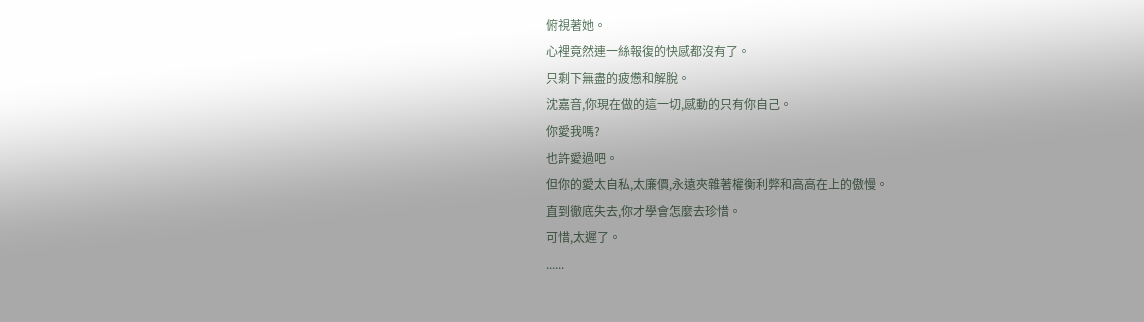俯視著她。
心裡竟然連一絲報復的快感都沒有了。
只剩下無盡的疲憊和解脫。
沈嘉音,你現在做的這一切,感動的只有你自己。
你愛我嗎?
也許愛過吧。
但你的愛太自私,太廉價,永遠夾雜著權衡利弊和高高在上的傲慢。
直到徹底失去,你才學會怎麼去珍惜。
可惜,太遲了。
......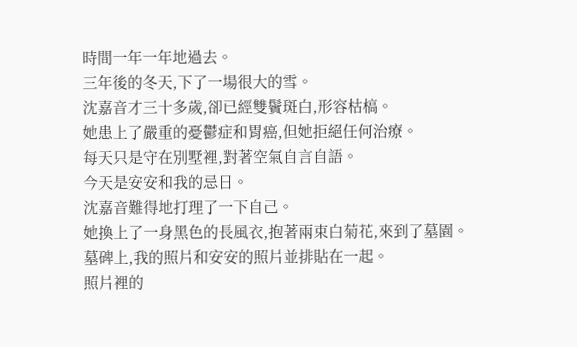時間一年一年地過去。
三年後的冬天,下了一場很大的雪。
沈嘉音才三十多歲,卻已經雙鬢斑白,形容枯槁。
她患上了嚴重的憂鬱症和胃癌,但她拒絕任何治療。
每天只是守在別墅裡,對著空氣自言自語。
今天是安安和我的忌日。
沈嘉音難得地打理了一下自己。
她換上了一身黑色的長風衣,抱著兩束白菊花,來到了墓園。
墓碑上,我的照片和安安的照片並排貼在一起。
照片裡的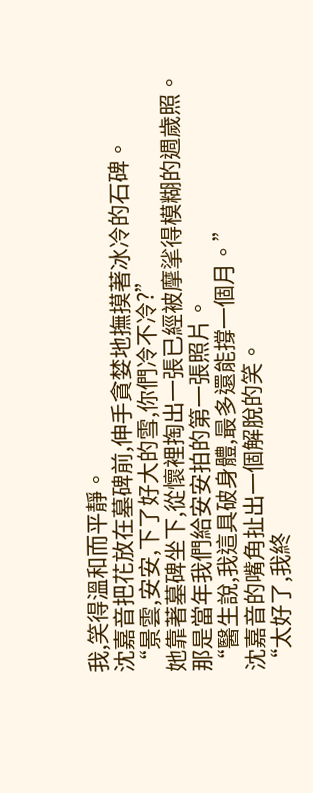我,笑得溫和而平靜。
沈嘉音把花放在墓碑前,伸手貪婪地撫摸著冰冷的石碑。
“景雲,安安,下了好大的雪,你們冷不冷?”
她靠著墓碑坐下,從懷裡掏出一張已經被摩挲得模糊的週歲照。
那是當年我們給安安拍的第一張照片。
“醫生說,我這具破身體,最多還能撐一個月。”
沈嘉音的嘴角扯出一個解脫的笑。
“太好了,我終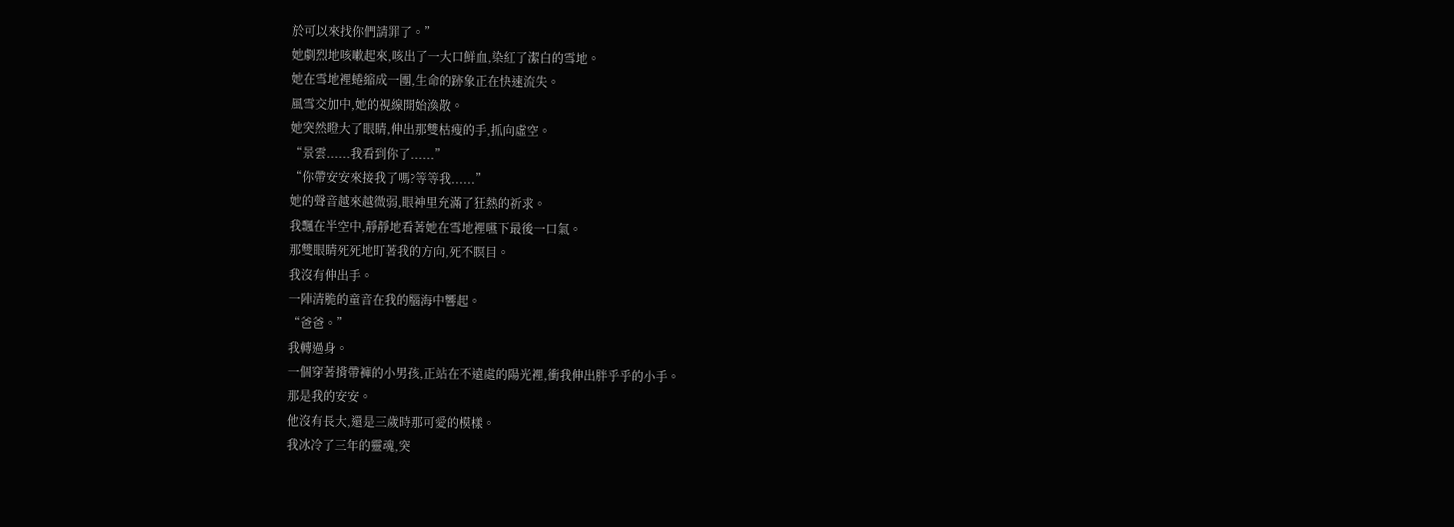於可以來找你們請罪了。”
她劇烈地咳嗽起來,咳出了一大口鮮血,染紅了潔白的雪地。
她在雪地裡蜷縮成一團,生命的跡象正在快速流失。
風雪交加中,她的視線開始渙散。
她突然瞪大了眼睛,伸出那雙枯瘦的手,抓向虛空。
“景雲......我看到你了......”
“你帶安安來接我了嗎?等等我......”
她的聲音越來越微弱,眼神里充滿了狂熱的祈求。
我飄在半空中,靜靜地看著她在雪地裡嚥下最後一口氣。
那雙眼睛死死地盯著我的方向,死不瞑目。
我沒有伸出手。
一陣清脆的童音在我的腦海中響起。
“爸爸。”
我轉過身。
一個穿著揹帶褲的小男孩,正站在不遠處的陽光裡,衝我伸出胖乎乎的小手。
那是我的安安。
他沒有長大,還是三歲時那可愛的模樣。
我冰冷了三年的靈魂,突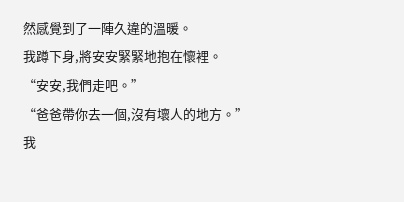然感覺到了一陣久違的溫暖。
我蹲下身,將安安緊緊地抱在懷裡。
“安安,我們走吧。”
“爸爸帶你去一個,沒有壞人的地方。”
我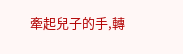牽起兒子的手,轉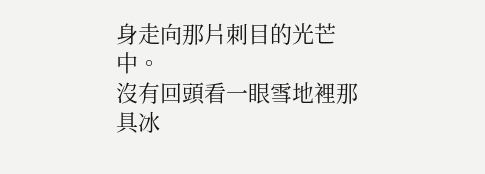身走向那片刺目的光芒中。
沒有回頭看一眼雪地裡那具冰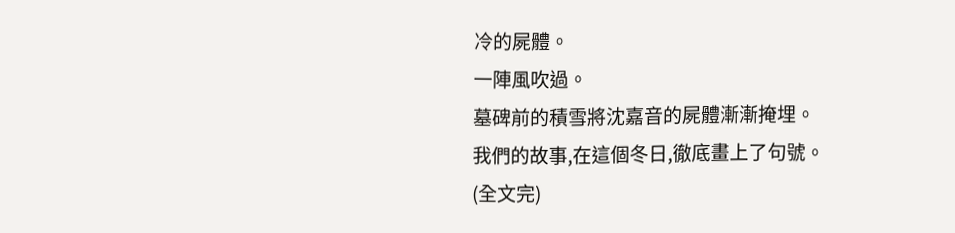冷的屍體。
一陣風吹過。
墓碑前的積雪將沈嘉音的屍體漸漸掩埋。
我們的故事,在這個冬日,徹底畫上了句號。
(全文完)